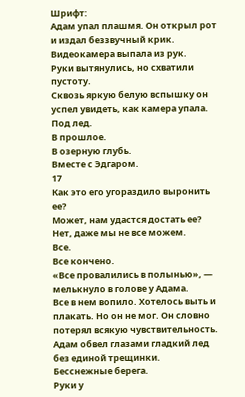Шрифт:
Адам упал плашмя. Он открыл рот и издал беззвучный крик.
Видеокамера выпала из рук.
Руки вытянулись, но схватили пустоту.
Сквозь яркую белую вспышку он успел увидеть, как камера упала.
Под лед.
В прошлое.
В озерную глубь.
Вместе с Эдгаром.
17
Как это его угораздило выронить ее?
Может, нам удастся достать ее?
Нет, даже мы не все можем.
Все.
Все кончено.
«Все провалились в полынью», — мелькнуло в голове у Адама.
Все в нем вопило. Хотелось выть и плакать. Но он не мог. Он словно потерял всякую чувствительность.
Адам обвел глазами гладкий лед без единой трещинки. Бесснежные берега.
Руки у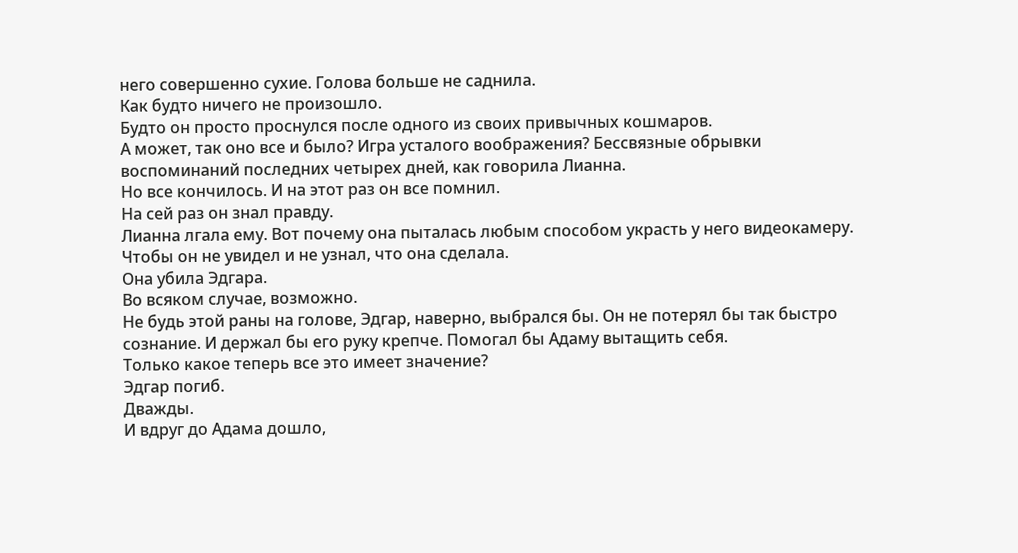него совершенно сухие. Голова больше не саднила.
Как будто ничего не произошло.
Будто он просто проснулся после одного из своих привычных кошмаров.
А может, так оно все и было? Игра усталого воображения? Бессвязные обрывки воспоминаний последних четырех дней, как говорила Лианна.
Но все кончилось. И на этот раз он все помнил.
На сей раз он знал правду.
Лианна лгала ему. Вот почему она пыталась любым способом украсть у него видеокамеру. Чтобы он не увидел и не узнал, что она сделала.
Она убила Эдгара.
Во всяком случае, возможно.
Не будь этой раны на голове, Эдгар, наверно, выбрался бы. Он не потерял бы так быстро сознание. И держал бы его руку крепче. Помогал бы Адаму вытащить себя.
Только какое теперь все это имеет значение?
Эдгар погиб.
Дважды.
И вдруг до Адама дошло,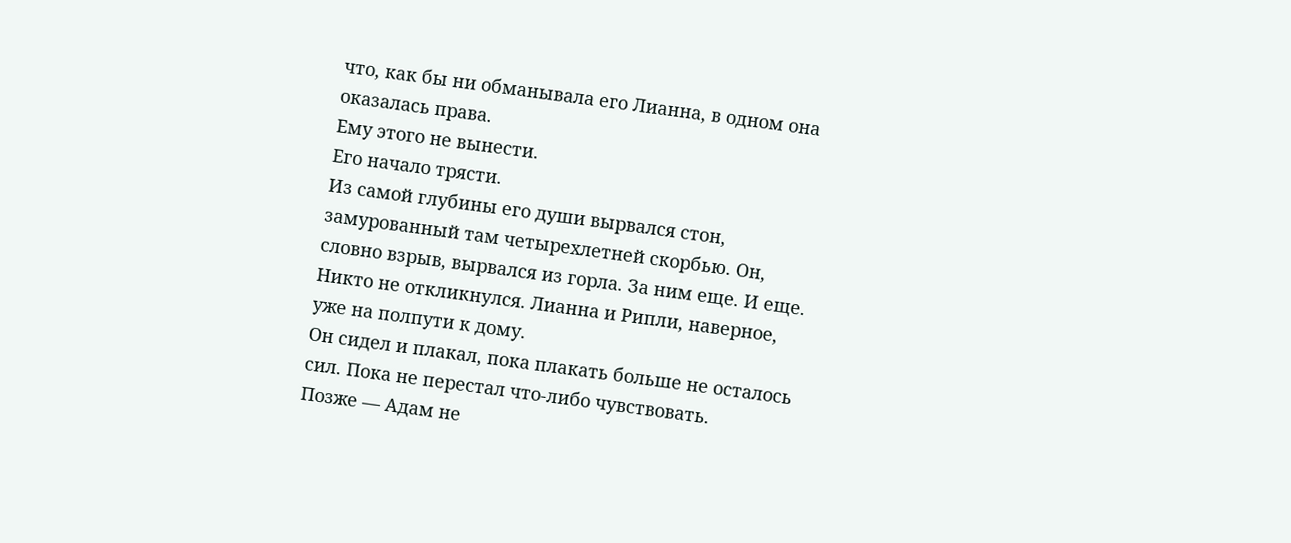что, как бы ни обманывала его Лианна, в одном она оказалась права.
Ему этого не вынести.
Его начало трясти.
Из самой глубины его души вырвался стон, замурованный там четырехлетней скорбью. Он, словно взрыв, вырвался из горла. За ним еще. И еще.
Никто не откликнулся. Лианна и Рипли, наверное, уже на полпути к дому.
Он сидел и плакал, пока плакать больше не осталось сил. Пока не перестал что-либо чувствовать.
Позже — Адам не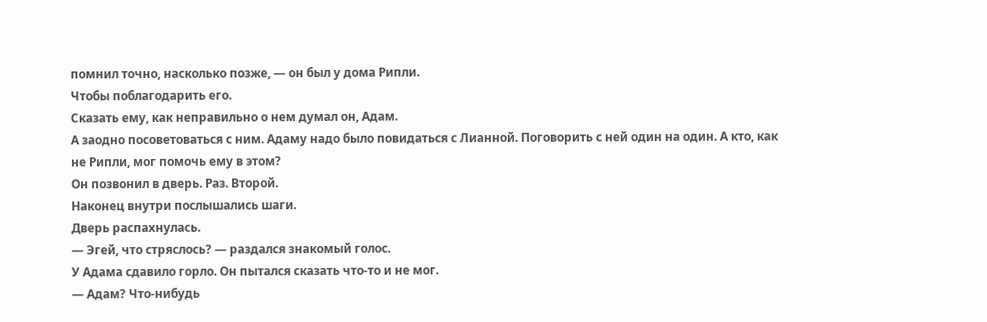помнил точно, насколько позже, — он был у дома Рипли.
Чтобы поблагодарить его.
Сказать ему, как неправильно о нем думал он, Адам.
А заодно посоветоваться с ним. Адаму надо было повидаться с Лианной. Поговорить с ней один на один. А кто, как не Рипли, мог помочь ему в этом?
Он позвонил в дверь. Раз. Второй.
Наконец внутри послышались шаги.
Дверь распахнулась.
— Эгей, что стряслось? — раздался знакомый голос.
У Адама сдавило горло. Он пытался сказать что-то и не мог.
— Адам? Что-нибудь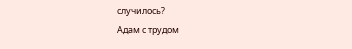случилось?
Адам с трудом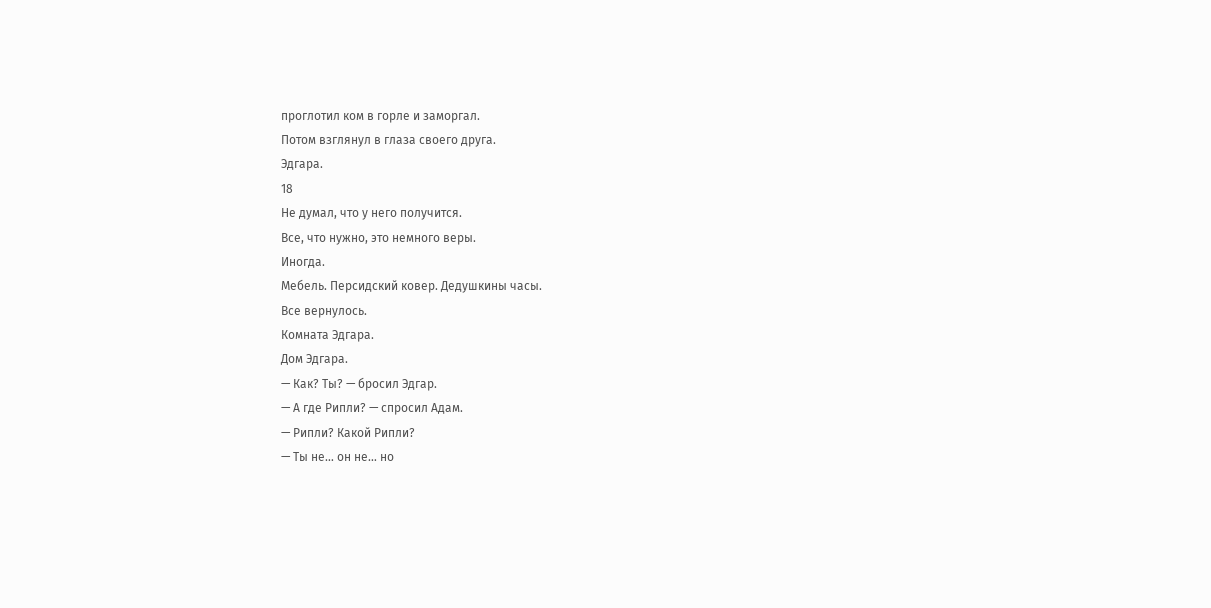проглотил ком в горле и заморгал.
Потом взглянул в глаза своего друга.
Эдгара.
18
Не думал, что у него получится.
Все, что нужно, это немного веры.
Иногда.
Мебель. Персидский ковер. Дедушкины часы.
Все вернулось.
Комната Эдгара.
Дом Эдгара.
— Как? Ты? — бросил Эдгар.
— А где Рипли? — спросил Адам.
— Рипли? Какой Рипли?
— Ты не… он не… но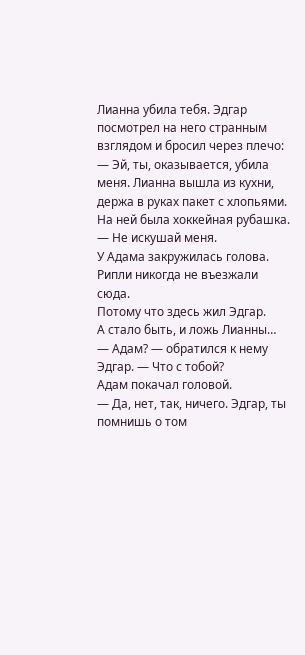Лианна убила тебя. Эдгар посмотрел на него странным взглядом и бросил через плечо:
— Эй, ты, оказывается, убила меня. Лианна вышла из кухни, держа в руках пакет с хлопьями. На ней была хоккейная рубашка.
— Не искушай меня.
У Адама закружилась голова.
Рипли никогда не въезжали сюда.
Потому что здесь жил Эдгар.
А стало быть, и ложь Лианны…
— Адам? — обратился к нему Эдгар. — Что с тобой?
Адам покачал головой.
— Да, нет, так, ничего. Эдгар, ты помнишь о том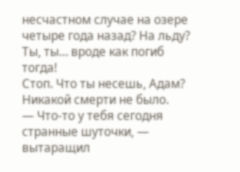несчастном случае на озере четыре года назад? На льду? Ты, ты… вроде как погиб тогда!
Стоп. Что ты несешь, Адам? Никакой смерти не было.
— Что-то у тебя сегодня странные шуточки, — вытаращил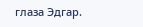глаза Эдгар.